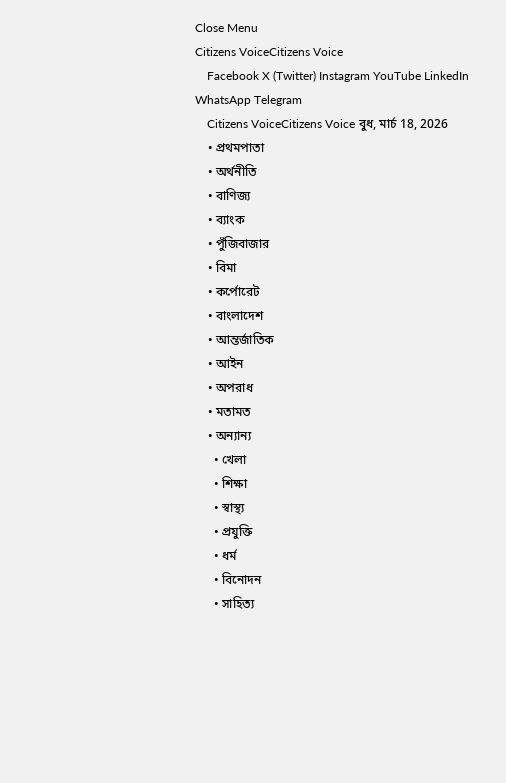Close Menu
Citizens VoiceCitizens Voice
    Facebook X (Twitter) Instagram YouTube LinkedIn WhatsApp Telegram
    Citizens VoiceCitizens Voice বুধ, মার্চ 18, 2026
    • প্রথমপাতা
    • অর্থনীতি
    • বাণিজ্য
    • ব্যাংক
    • পুঁজিবাজার
    • বিমা
    • কর্পোরেট
    • বাংলাদেশ
    • আন্তর্জাতিক
    • আইন
    • অপরাধ
    • মতামত
    • অন্যান্য
      • খেলা
      • শিক্ষা
      • স্বাস্থ্য
      • প্রযুক্তি
      • ধর্ম
      • বিনোদন
      • সাহিত্য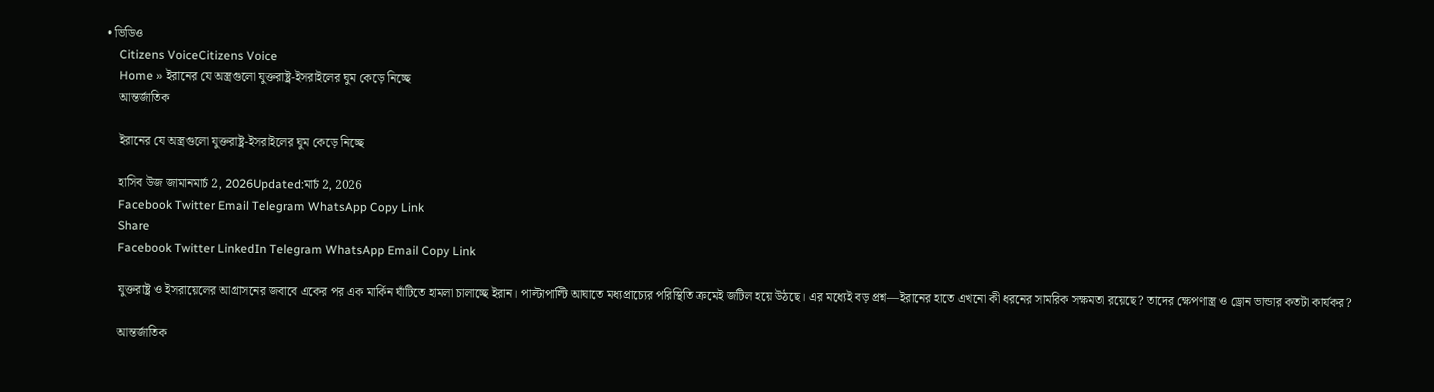• ভিডিও
    Citizens VoiceCitizens Voice
    Home » ইরানের যে অস্ত্রগুলো যুক্তরাষ্ট্র-ইসরাইলের ঘুম কেড়ে নিচ্ছে
    আন্তর্জাতিক

    ইরানের যে অস্ত্রগুলো যুক্তরাষ্ট্র-ইসরাইলের ঘুম কেড়ে নিচ্ছে

    হাসিব উজ জামানমার্চ 2, 2026Updated:মার্চ 2, 2026
    Facebook Twitter Email Telegram WhatsApp Copy Link
    Share
    Facebook Twitter LinkedIn Telegram WhatsApp Email Copy Link

    যুক্তরাষ্ট্র ও ইসরায়েলের আগ্রাসনের জবাবে একের পর এক মার্কিন ঘাঁটিতে হামলা চালাচ্ছে ইরান। পাল্টাপাল্টি আঘাতে মধ্যপ্রাচ্যের পরিস্থিতি ক্রমেই জটিল হয়ে উঠছে। এর মধ্যেই বড় প্রশ্ন—ইরানের হাতে এখনো কী ধরনের সামরিক সক্ষমতা রয়েছে? তাদের ক্ষেপণাস্ত্র ও ড্রোন ভান্ডার কতটা কার্যকর?

    আন্তর্জাতিক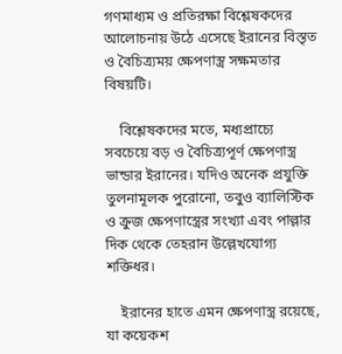গণমাধ্যম ও প্রতিরক্ষা বিশ্লেষকদের আলোচনায় উঠে এসেছে ইরানের বিস্তৃত ও বৈচিত্র্যময় ক্ষেপণাস্ত্র সক্ষমতার বিষয়টি।

    বিশ্লেষকদের মতে, মধ্যপ্রাচ্যে সবচেয়ে বড় ও বৈচিত্র্যপূর্ণ ক্ষেপণাস্ত্র ভান্ডার ইরানের। যদিও অনেক প্রযুক্তি তুলনামূলক পুরোনো, তবুও ব্যালিস্টিক ও ক্রুজ ক্ষেপণাস্ত্রের সংখ্যা এবং পাল্লার দিক থেকে তেহরান উল্লেখযোগ্য শক্তিধর।

    ইরানের হাতে এমন ক্ষেপণাস্ত্র রয়েছে, যা কয়েকশ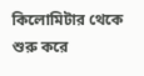কিলোমিটার থেকে শুরু করে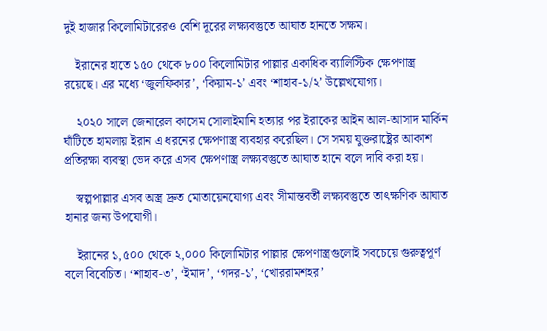দুই হাজার কিলোমিটারেরও বেশি দূরের লক্ষ্যবস্তুতে আঘাত হানতে সক্ষম।

    ইরানের হাতে ১৫০ থেকে ৮০০ কিলোমিটার পাল্লার একাধিক ব্যালিস্টিক ক্ষেপণাস্ত্র রয়েছে। এর মধ্যে ‘জুলফিকার’, ‘কিয়াম-১’ এবং ‘শাহাব-১/২’ উল্লেখযোগ্য।

    ২০২০ সালে জেনারেল কাসেম সোলাইমানি হত্যার পর ইরাকের আইন আল-আসাদ মার্কিন ঘাঁটিতে হামলায় ইরান এ ধরনের ক্ষেপণাস্ত্র ব্যবহার করেছিল। সে সময় যুক্তরাষ্ট্রের আকাশ প্রতিরক্ষা ব্যবস্থা ভেদ করে এসব ক্ষেপণাস্ত্র লক্ষ্যবস্তুতে আঘাত হানে বলে দাবি করা হয়।

    স্বল্পপাল্লার এসব অস্ত্র দ্রুত মোতায়েনযোগ্য এবং সীমান্তবর্তী লক্ষ্যবস্তুতে তাৎক্ষণিক আঘাত হানার জন্য উপযোগী।

    ইরানের ১,৫০০ থেকে ২,০০০ কিলোমিটার পাল্লার ক্ষেপণাস্ত্রগুলোই সবচেয়ে গুরুত্বপূর্ণ বলে বিবেচিত। ‘শাহাব-৩’, ‘ইমাদ’, ‘গদর-১’, ‘খোররামশহর’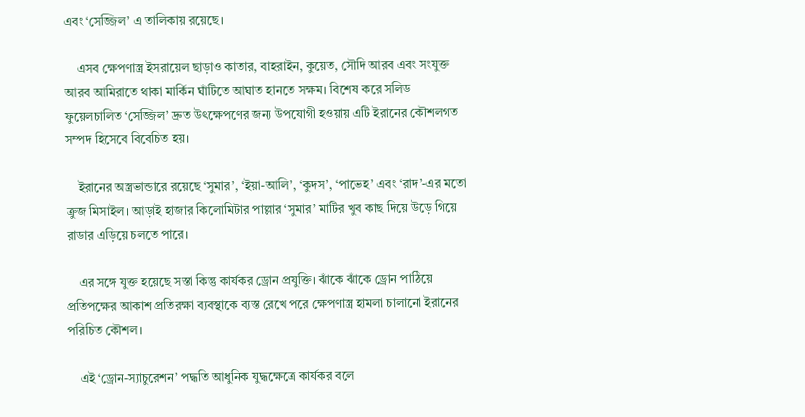এবং ‘সেজ্জিল’ এ তালিকায় রয়েছে।

    এসব ক্ষেপণাস্ত্র ইসরায়েল ছাড়াও কাতার, বাহরাইন, কুয়েত, সৌদি আরব এবং সংযুক্ত আরব আমিরাতে থাকা মার্কিন ঘাঁটিতে আঘাত হানতে সক্ষম। বিশেষ করে সলিড ফুয়েলচালিত ‘সেজ্জিল’ দ্রুত উৎক্ষেপণের জন্য উপযোগী হওয়ায় এটি ইরানের কৌশলগত সম্পদ হিসেবে বিবেচিত হয়।

    ইরানের অস্ত্রভান্ডারে রয়েছে ‘সুমার’, ‘ইয়া-আলি’, ‘কুদস’, ‘পাভেহ’ এবং ‘রাদ’-এর মতো ক্রুজ মিসাইল। আড়াই হাজার কিলোমিটার পাল্লার ‘সুমার’ মাটির খুব কাছ দিয়ে উড়ে গিয়ে রাডার এড়িয়ে চলতে পারে।

    এর সঙ্গে যুক্ত হয়েছে সস্তা কিন্তু কার্যকর ড্রোন প্রযুক্তি। ঝাঁকে ঝাঁকে ড্রোন পাঠিয়ে প্রতিপক্ষের আকাশ প্রতিরক্ষা ব্যবস্থাকে ব্যস্ত রেখে পরে ক্ষেপণাস্ত্র হামলা চালানো ইরানের পরিচিত কৌশল।

    এই ‘ড্রোন-স্যাচুরেশন’ পদ্ধতি আধুনিক যুদ্ধক্ষেত্রে কার্যকর বলে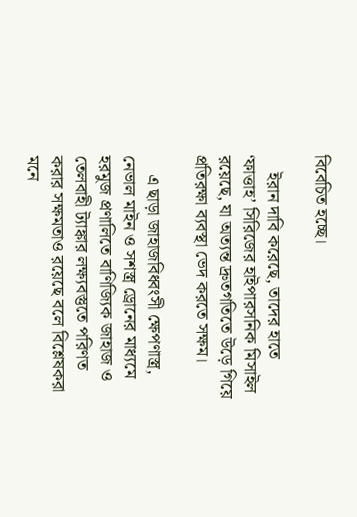বিবেচিত হচ্ছে।

    ইরান দাবি করেছে, তাদের হাতে ‘ফাত্তাহ’ সিরিজের হাইপারসনিক মিসাইল রয়েছে, যা অত্যন্ত দ্রুতগতিতে উড়ে গিয়ে প্রতিরক্ষা ব্যবস্থা ভেদ করতে সক্ষম।

    এ ছাড়া জাহাজবিধ্বংসী ক্ষেপণাস্ত্র, নেভাল মাইন ও সশস্ত্র ড্রোনের মাধ্যমে হরমুজ প্রণালিতে বাণিজ্যিক জাহাজ ও তেলবাহী ট্যাঙ্কার লক্ষ্যবস্তুতে পরিণত করার সক্ষমতাও রয়েছে বলে বিশ্লেষকরা মনে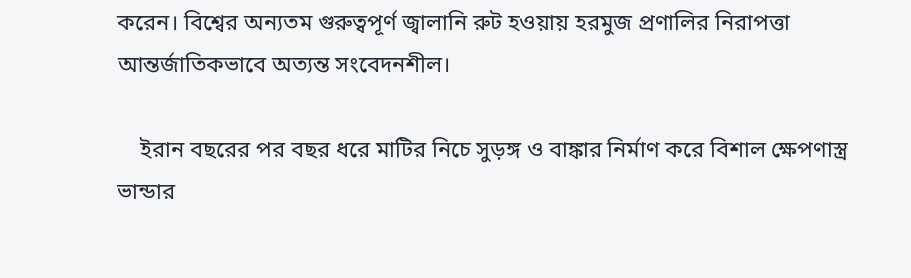করেন। বিশ্বের অন্যতম গুরুত্বপূর্ণ জ্বালানি রুট হওয়ায় হরমুজ প্রণালির নিরাপত্তা আন্তর্জাতিকভাবে অত্যন্ত সংবেদনশীল।

    ইরান বছরের পর বছর ধরে মাটির নিচে সুড়ঙ্গ ও বাঙ্কার নির্মাণ করে বিশাল ক্ষেপণাস্ত্র ভান্ডার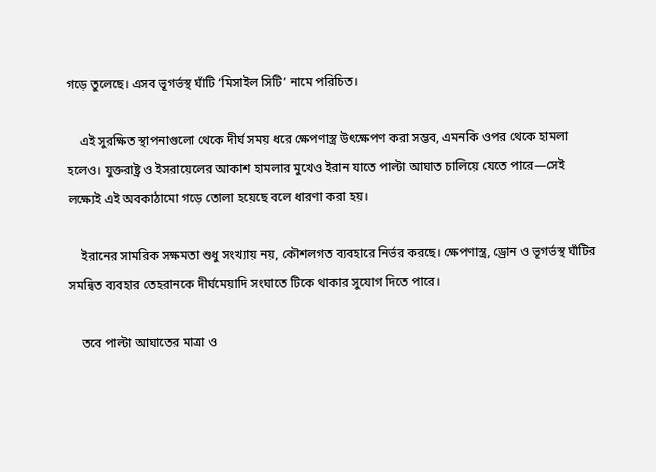গড়ে তুলেছে। এসব ভূগর্ভস্থ ঘাঁটি ‘মিসাইল সিটি’ নামে পরিচিত।

    এই সুরক্ষিত স্থাপনাগুলো থেকে দীর্ঘ সময় ধরে ক্ষেপণাস্ত্র উৎক্ষেপণ করা সম্ভব, এমনকি ওপর থেকে হামলা হলেও। যুক্তরাষ্ট্র ও ইসরায়েলের আকাশ হামলার মুখেও ইরান যাতে পাল্টা আঘাত চালিয়ে যেতে পারে—সেই লক্ষ্যেই এই অবকাঠামো গড়ে তোলা হয়েছে বলে ধারণা করা হয়।

    ইরানের সামরিক সক্ষমতা শুধু সংখ্যায় নয়, কৌশলগত ব্যবহারে নির্ভর করছে। ক্ষেপণাস্ত্র, ড্রোন ও ভূগর্ভস্থ ঘাঁটির সমন্বিত ব্যবহার তেহরানকে দীর্ঘমেয়াদি সংঘাতে টিকে থাকার সুযোগ দিতে পারে।

    তবে পাল্টা আঘাতের মাত্রা ও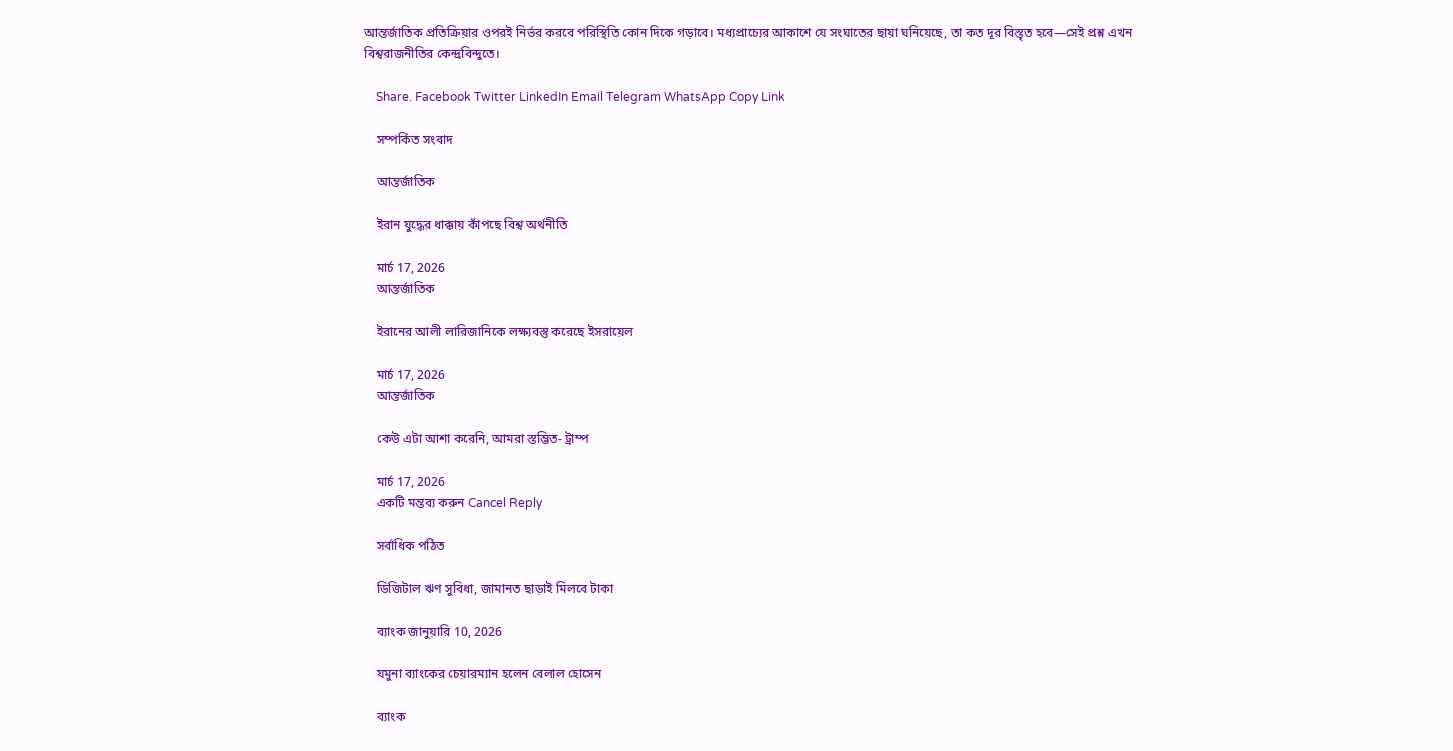আন্তর্জাতিক প্রতিক্রিয়ার ওপরই নির্ভর করবে পরিস্থিতি কোন দিকে গড়াবে। মধ্যপ্রাচ্যের আকাশে যে সংঘাতের ছায়া ঘনিয়েছে, তা কত দূর বিস্তৃত হবে—সেই প্রশ্ন এখন বিশ্বরাজনীতির কেন্দ্রবিন্দুতে।

    Share. Facebook Twitter LinkedIn Email Telegram WhatsApp Copy Link

    সম্পর্কিত সংবাদ

    আন্তর্জাতিক

    ইরান যুদ্ধের ধাক্কায় কাঁপছে বিশ্ব অর্থনীতি

    মার্চ 17, 2026
    আন্তর্জাতিক

    ইরানের আলী লারিজানিকে লক্ষ্যবস্তু করেছে ইসরায়েল

    মার্চ 17, 2026
    আন্তর্জাতিক

    কেউ এটা আশা করেনি, আমরা স্তম্ভিত- ট্রাম্প

    মার্চ 17, 2026
    একটি মন্তব্য করুন Cancel Reply

    সর্বাধিক পঠিত

    ডিজিটাল ঋণ সুবিধা, জামানত ছাড়াই মিলবে টাকা

    ব্যাংক জানুয়ারি 10, 2026

    যমুনা ব্যাংকের চেয়ারম্যান হলেন বেলাল হোসেন

    ব্যাংক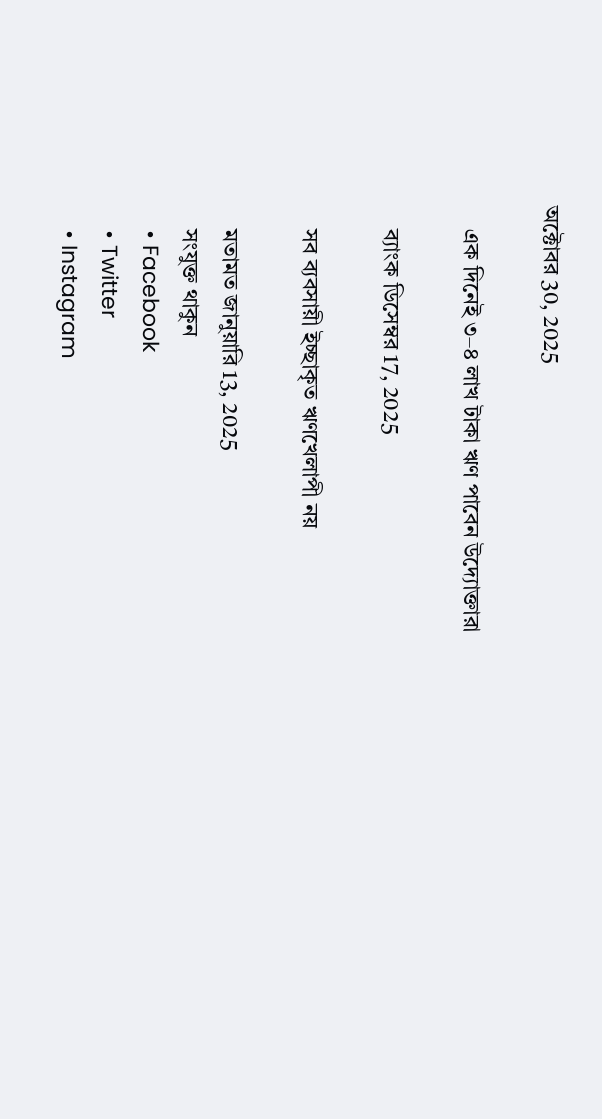অক্টোবর 30, 2025

    এক দিনেই ৩–৪ লাখ টাকা ঋণ পাবেন উদ্যোক্তারা

    ব্যাংক ডিসেম্বর 17, 2025

    সব ব্যবসায়ী ইচ্ছাকৃত ঋণখেলাপী নয়

    মতামত জানুয়ারি 13, 2025
    সংযুক্ত থাকুন
    • Facebook
    • Twitter
    • Instagram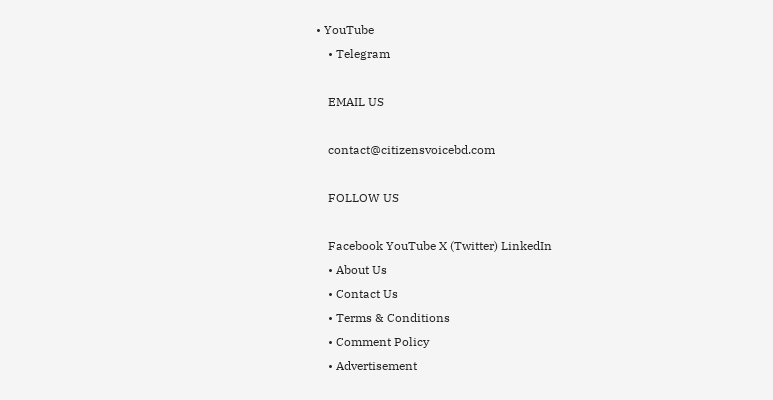• YouTube
    • Telegram

    EMAIL US

    contact@citizensvoicebd.com

    FOLLOW US

    Facebook YouTube X (Twitter) LinkedIn
    • About Us
    • Contact Us
    • Terms & Conditions
    • Comment Policy
    • Advertisement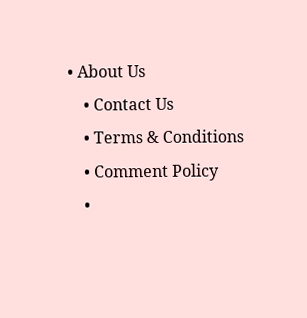• About Us
    • Contact Us
    • Terms & Conditions
    • Comment Policy
    •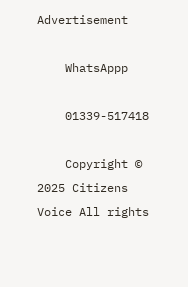Advertisement

    WhatsAppp

    01339-517418

    Copyright © 2025 Citizens Voice All rights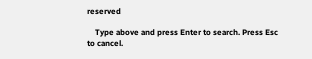reserved

    Type above and press Enter to search. Press Esc to cancel.